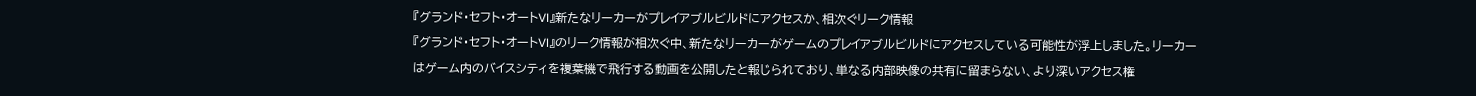『グランド・セフト・オートVI』新たなリーカーがプレイアブルビルドにアクセスか、相次ぐリーク情報
『グランド・セフト・オートVI』のリーク情報が相次ぐ中、新たなリーカーがゲームのプレイアブルビルドにアクセスしている可能性が浮上しました。リーカーはゲーム内のバイスシティを複葉機で飛行する動画を公開したと報じられており、単なる内部映像の共有に留まらない、より深いアクセス権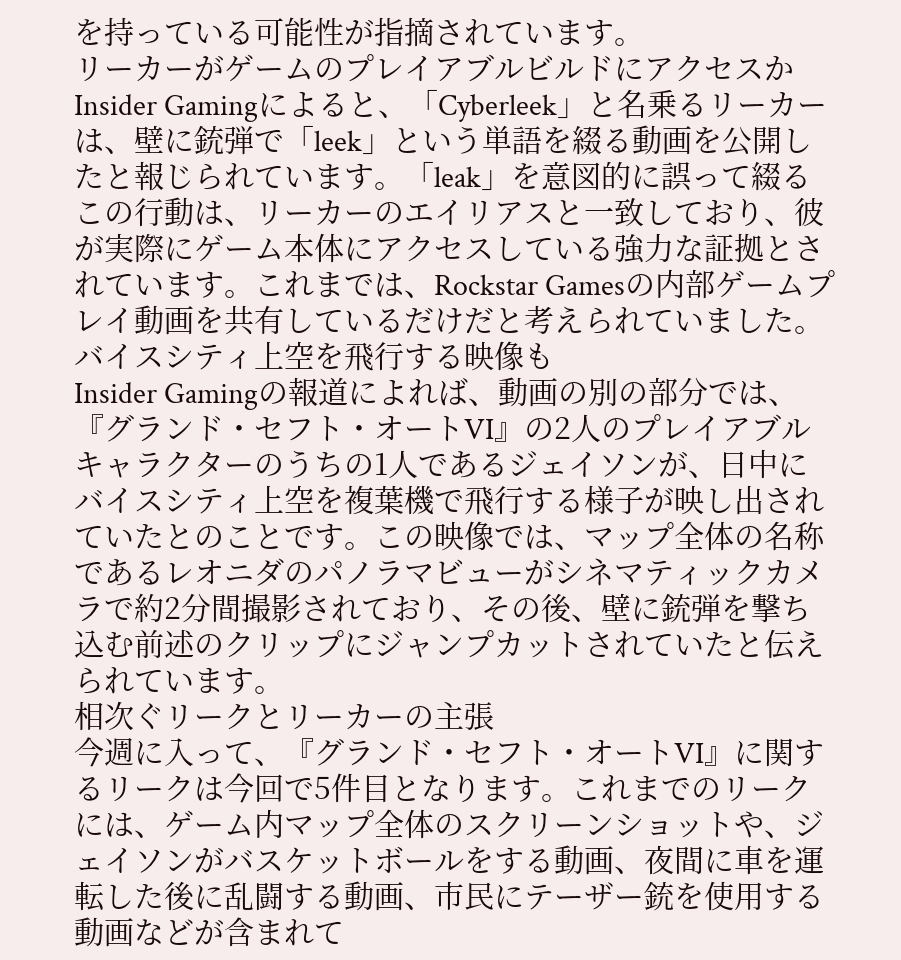を持っている可能性が指摘されています。
リーカーがゲームのプレイアブルビルドにアクセスか
Insider Gamingによると、「Cyberleek」と名乗るリーカーは、壁に銃弾で「leek」という単語を綴る動画を公開したと報じられています。「leak」を意図的に誤って綴るこの行動は、リーカーのエイリアスと一致しており、彼が実際にゲーム本体にアクセスしている強力な証拠とされています。これまでは、Rockstar Gamesの内部ゲームプレイ動画を共有しているだけだと考えられていました。
バイスシティ上空を飛行する映像も
Insider Gamingの報道によれば、動画の別の部分では、『グランド・セフト・オートVI』の2人のプレイアブルキャラクターのうちの1人であるジェイソンが、日中にバイスシティ上空を複葉機で飛行する様子が映し出されていたとのことです。この映像では、マップ全体の名称であるレオニダのパノラマビューがシネマティックカメラで約2分間撮影されており、その後、壁に銃弾を撃ち込む前述のクリップにジャンプカットされていたと伝えられています。
相次ぐリークとリーカーの主張
今週に入って、『グランド・セフト・オートVI』に関するリークは今回で5件目となります。これまでのリークには、ゲーム内マップ全体のスクリーンショットや、ジェイソンがバスケットボールをする動画、夜間に車を運転した後に乱闘する動画、市民にテーザー銃を使用する動画などが含まれて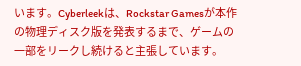います。Cyberleekは、Rockstar Gamesが本作の物理ディスク版を発表するまで、ゲームの一部をリークし続けると主張しています。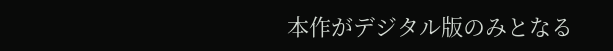本作がデジタル版のみとなる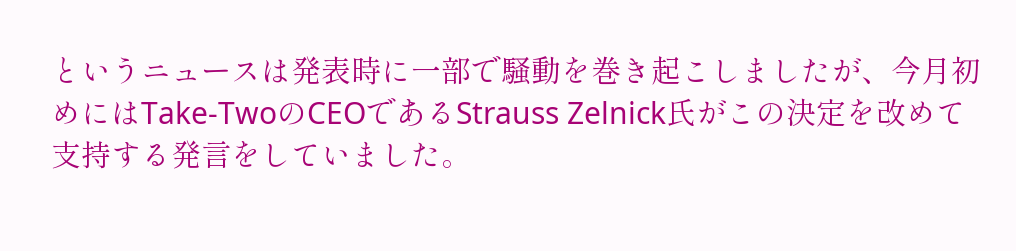というニュースは発表時に一部で騒動を巻き起こしましたが、今月初めにはTake-TwoのCEOであるStrauss Zelnick氏がこの決定を改めて支持する発言をしていました。